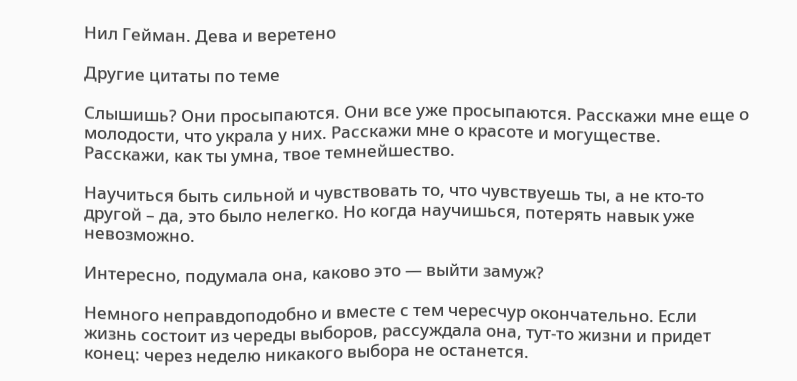Нил Гейман. Дева и веретено

Другие цитаты по теме

Слышишь? Они просыпаются. Они все уже просыпаются. Расскажи мне еще о молодости, что украла у них. Расскажи мне о красоте и могуществе. Расскажи, как ты умна, твое темнейшество.

Научиться быть сильной и чувствовать то, что чувствуешь ты, а не кто-то другой – да, это было нелегко. Но когда научишься, потерять навык уже невозможно.

Интересно, подумала она, каково это — выйти замуж?

Немного неправдоподобно и вместе с тем чересчур окончательно. Если жизнь состоит из череды выборов, рассуждала она, тут-то жизни и придет конец: через неделю никакого выбора не останется.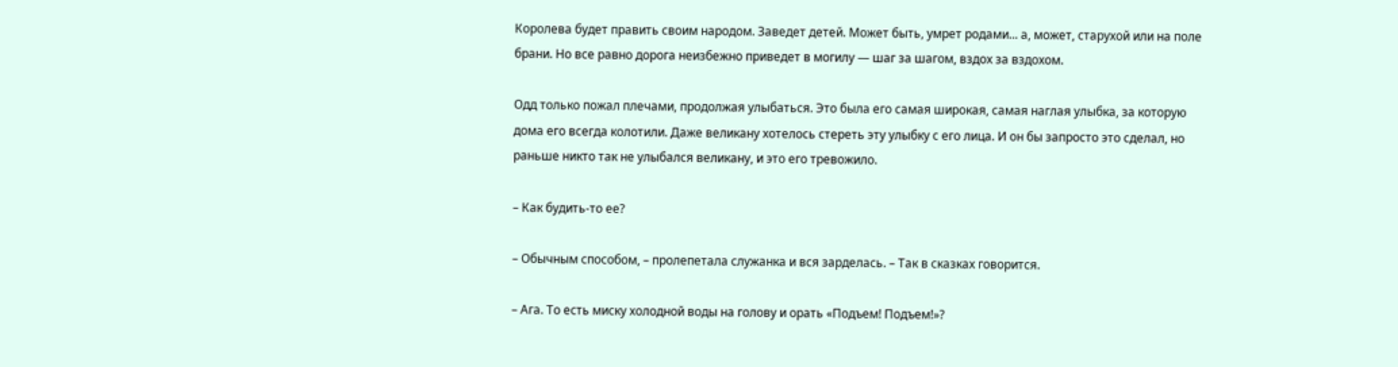Королева будет править своим народом. Заведет детей. Может быть, умрет родами... а, может, старухой или на поле брани. Но все равно дорога неизбежно приведет в могилу — шаг за шагом, вздох за вздохом.

Одд только пожал плечами, продолжая улыбаться. Это была его самая широкая, самая наглая улыбка, за которую дома его всегда колотили. Даже великану хотелось стереть эту улыбку с его лица. И он бы запросто это сделал, но раньше никто так не улыбался великану, и это его тревожило.

– Как будить-то ее?

– Обычным способом, – пролепетала служанка и вся зарделась. – Так в сказках говорится.

– Ага. То есть миску холодной воды на голову и орать «Подъем! Подъем!»?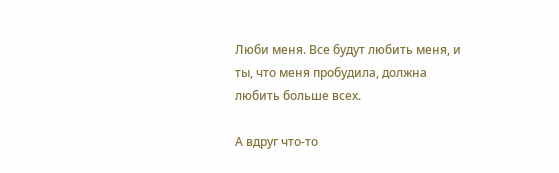Люби меня. Все будут любить меня, и ты, что меня пробудила, должна любить больше всех.

А вдруг что-то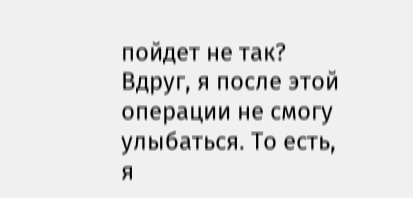пойдет не так? Вдруг, я после этой операции не смогу улыбаться. То есть, я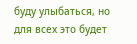буду улыбаться, но для всех это будет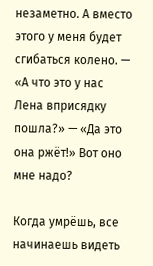незаметно. А вместо этого у меня будет сгибаться колено. — «А что это у нас Лена вприсядку пошла?» — «Да это она ржёт!» Вот оно мне надо?

Когда умрёшь, все начинаешь видеть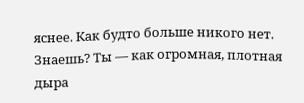яснее. Как будто больше никого нет. Знаешь? Ты — как огромная, плотная дыра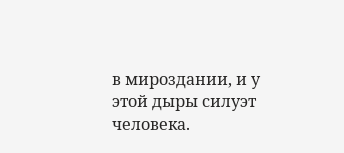в мироздании, и у этой дыры силуэт человека.